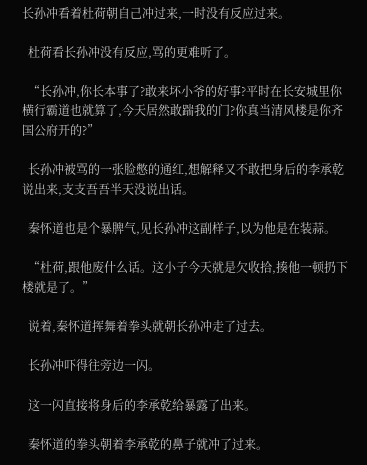长孙冲看着杜荷朝自己冲过来,一时没有反应过来。

  杜荷看长孙冲没有反应,骂的更难听了。

  “长孙冲,你长本事了?敢来坏小爷的好事?平时在长安城里你横行霸道也就算了,今天居然敢踹我的门?你真当清风楼是你齐国公府开的?”

  长孙冲被骂的一张脸憋的通红,想解释又不敢把身后的李承乾说出来,支支吾吾半天没说出话。

  秦怀道也是个暴脾气,见长孙冲这副样子,以为他是在装蒜。

  “杜荷,跟他废什么话。这小子今天就是欠收拾,揍他一顿扔下楼就是了。”

  说着,秦怀道挥舞着拳头就朝长孙冲走了过去。

  长孙冲吓得往旁边一闪。

  这一闪直接将身后的李承乾给暴露了出来。

  秦怀道的拳头朝着李承乾的鼻子就冲了过来。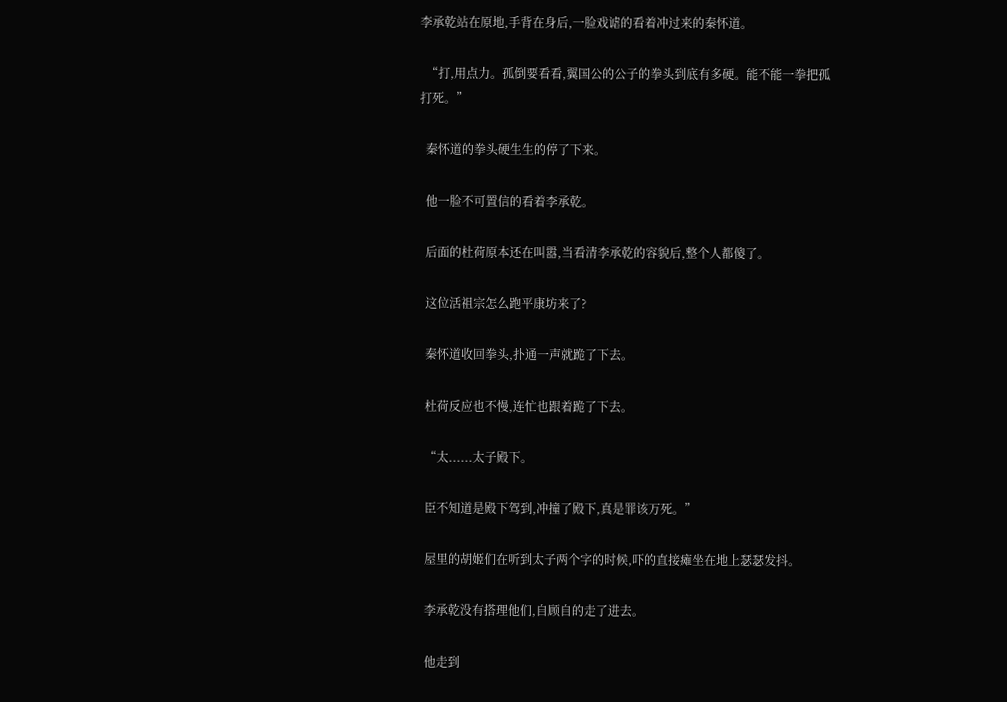李承乾站在原地,手背在身后,一脸戏谑的看着冲过来的秦怀道。

  “打,用点力。孤倒要看看,翼国公的公子的拳头到底有多硬。能不能一拳把孤打死。”

  秦怀道的拳头硬生生的停了下来。

  他一脸不可置信的看着李承乾。

  后面的杜荷原本还在叫嚣,当看清李承乾的容貌后,整个人都傻了。

  这位活祖宗怎么跑平康坊来了?

  秦怀道收回拳头,扑通一声就跪了下去。

  杜荷反应也不慢,连忙也跟着跪了下去。

  “太......太子殿下。

  臣不知道是殿下驾到,冲撞了殿下,真是罪该万死。”

  屋里的胡姬们在听到太子两个字的时候,吓的直接瘫坐在地上瑟瑟发抖。

  李承乾没有搭理他们,自顾自的走了进去。

  他走到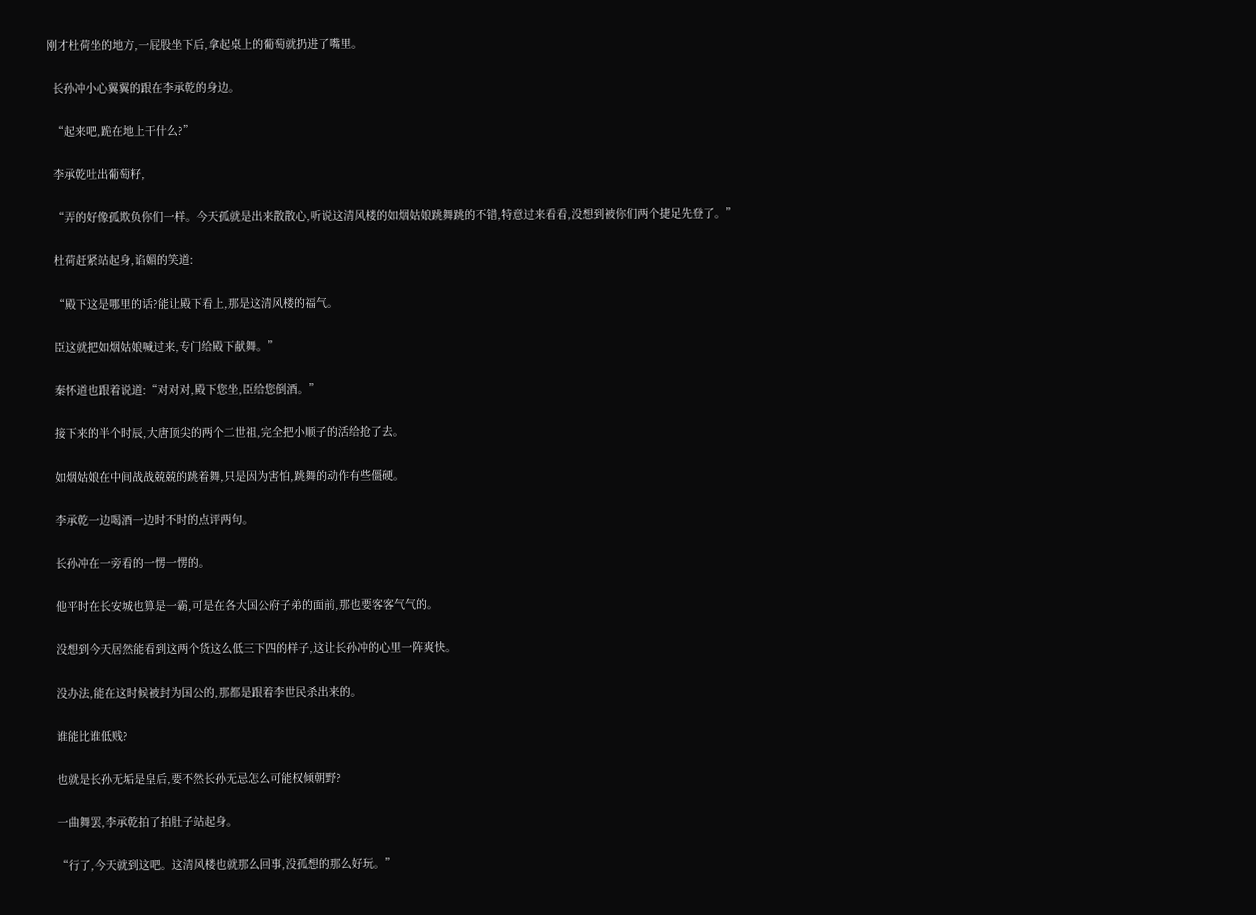刚才杜荷坐的地方,一屁股坐下后,拿起桌上的葡萄就扔进了嘴里。

  长孙冲小心翼翼的跟在李承乾的身边。

  “起来吧,跪在地上干什么?”

  李承乾吐出葡萄籽,

  “弄的好像孤欺负你们一样。今天孤就是出来散散心,听说这清风楼的如烟姑娘跳舞跳的不错,特意过来看看,没想到被你们两个捷足先登了。”

  杜荷赶紧站起身,谄媚的笑道:

  “殿下这是哪里的话?能让殿下看上,那是这清风楼的福气。

  臣这就把如烟姑娘喊过来,专门给殿下献舞。”

  秦怀道也跟着说道:“对对对,殿下您坐,臣给您倒酒。”

  接下来的半个时辰,大唐顶尖的两个二世祖,完全把小顺子的活给抢了去。

  如烟姑娘在中间战战兢兢的跳着舞,只是因为害怕,跳舞的动作有些僵硬。

  李承乾一边喝酒一边时不时的点评两句。

  长孙冲在一旁看的一愣一愣的。

  他平时在长安城也算是一霸,可是在各大国公府子弟的面前,那也要客客气气的。

  没想到今天居然能看到这两个货这么低三下四的样子,这让长孙冲的心里一阵爽快。

  没办法,能在这时候被封为国公的,那都是跟着李世民杀出来的。

  谁能比谁低贱?

  也就是长孙无垢是皇后,要不然长孙无忌怎么可能权倾朝野?

  一曲舞罢,李承乾拍了拍肚子站起身。

  “行了,今天就到这吧。这清风楼也就那么回事,没孤想的那么好玩。”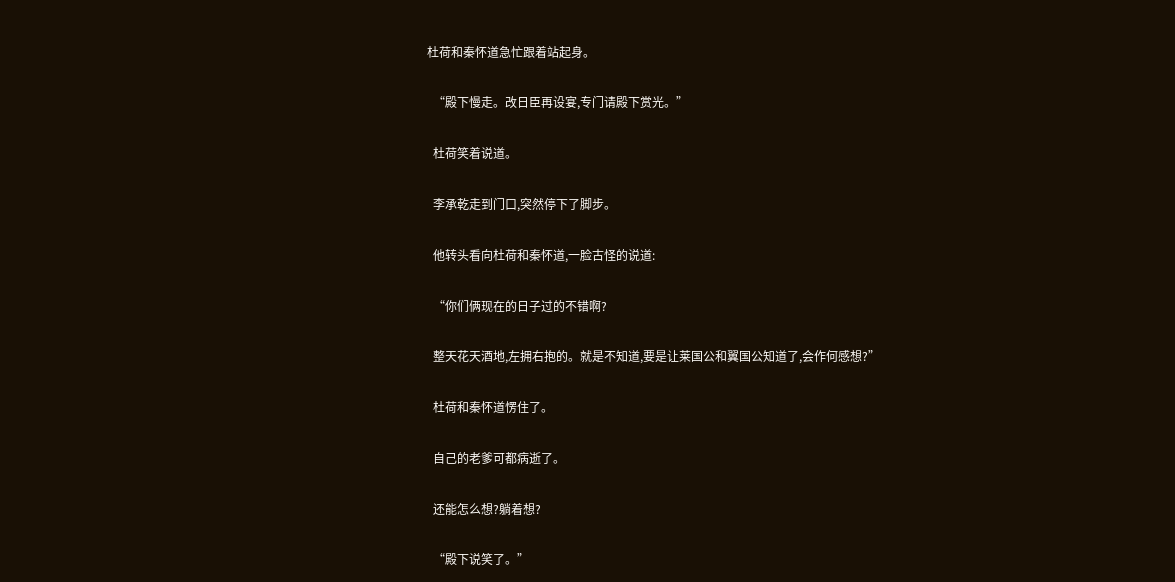杜荷和秦怀道急忙跟着站起身。

  “殿下慢走。改日臣再设宴,专门请殿下赏光。”

  杜荷笑着说道。

  李承乾走到门口,突然停下了脚步。

  他转头看向杜荷和秦怀道,一脸古怪的说道:

  “你们俩现在的日子过的不错啊?

  整天花天酒地,左拥右抱的。就是不知道,要是让莱国公和翼国公知道了,会作何感想?”

  杜荷和秦怀道愣住了。

  自己的老爹可都病逝了。

  还能怎么想?躺着想?

  “殿下说笑了。”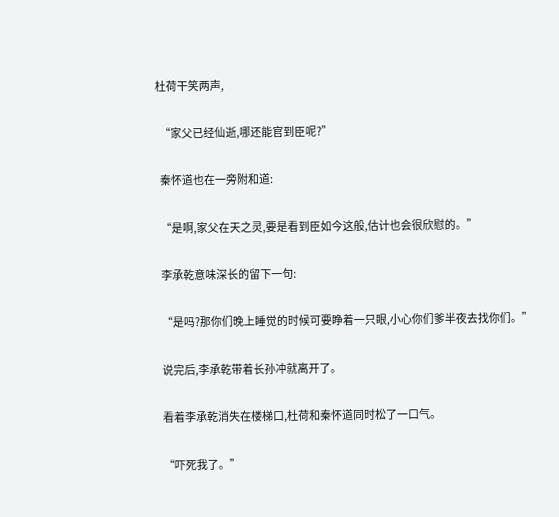杜荷干笑两声,

  “家父已经仙逝,哪还能官到臣呢?”

  秦怀道也在一旁附和道:

  “是啊,家父在天之灵,要是看到臣如今这般,估计也会很欣慰的。”

  李承乾意味深长的留下一句:

  “是吗?那你们晚上睡觉的时候可要睁着一只眼,小心你们爹半夜去找你们。”

  说完后,李承乾带着长孙冲就离开了。

  看着李承乾消失在楼梯口,杜荷和秦怀道同时松了一口气。

  “吓死我了。”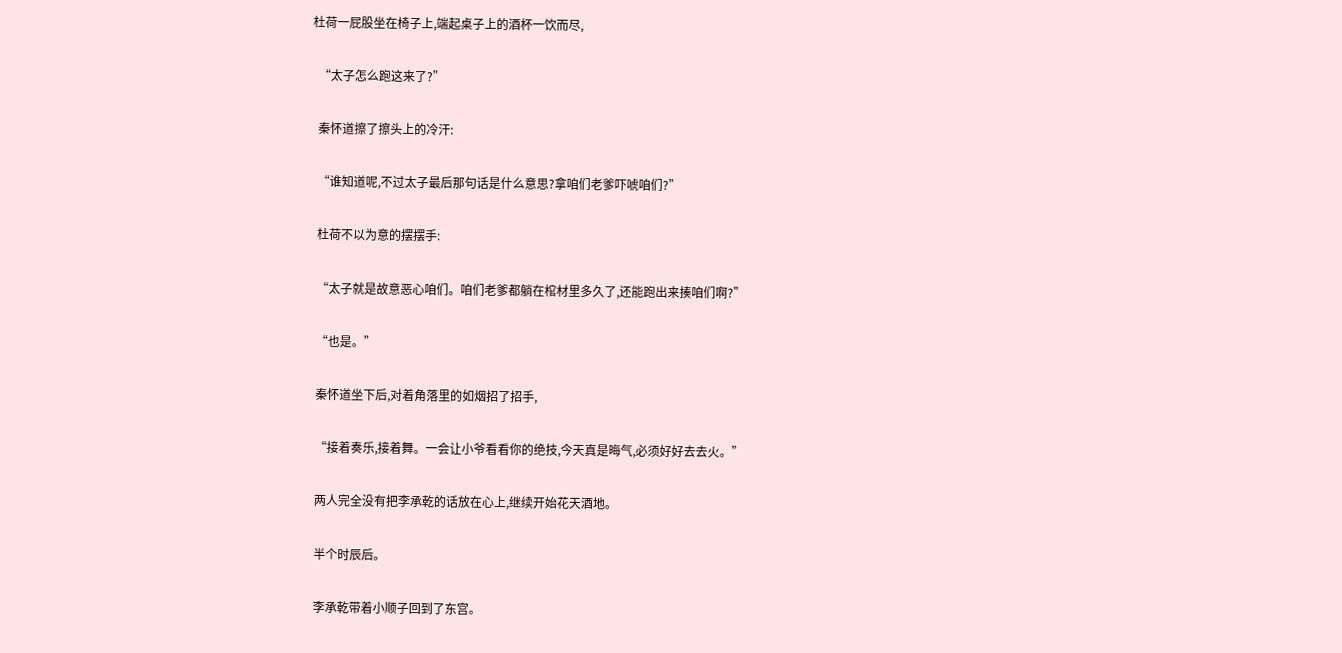杜荷一屁股坐在椅子上,端起桌子上的酒杯一饮而尽,

  “太子怎么跑这来了?”

  秦怀道擦了擦头上的冷汗:

  “谁知道呢,不过太子最后那句话是什么意思?拿咱们老爹吓唬咱们?”

  杜荷不以为意的摆摆手:

  “太子就是故意恶心咱们。咱们老爹都躺在棺材里多久了,还能跑出来揍咱们啊?”

  “也是。”

  秦怀道坐下后,对着角落里的如烟招了招手,

  “接着奏乐,接着舞。一会让小爷看看你的绝技,今天真是晦气,必须好好去去火。”

  两人完全没有把李承乾的话放在心上,继续开始花天酒地。

  半个时辰后。

  李承乾带着小顺子回到了东宫。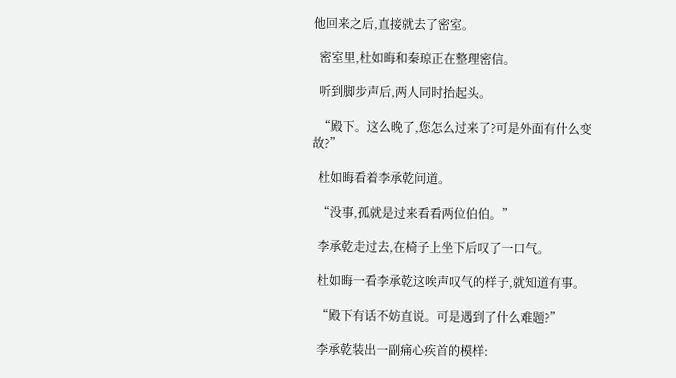他回来之后,直接就去了密室。

  密室里,杜如晦和秦琼正在整理密信。

  听到脚步声后,两人同时抬起头。

  “殿下。这么晚了,您怎么过来了?可是外面有什么变故?”

  杜如晦看着李承乾问道。

  “没事,孤就是过来看看两位伯伯。”

  李承乾走过去,在椅子上坐下后叹了一口气。

  杜如晦一看李承乾这唉声叹气的样子,就知道有事。

  “殿下有话不妨直说。可是遇到了什么难题?”

  李承乾装出一副痛心疾首的模样: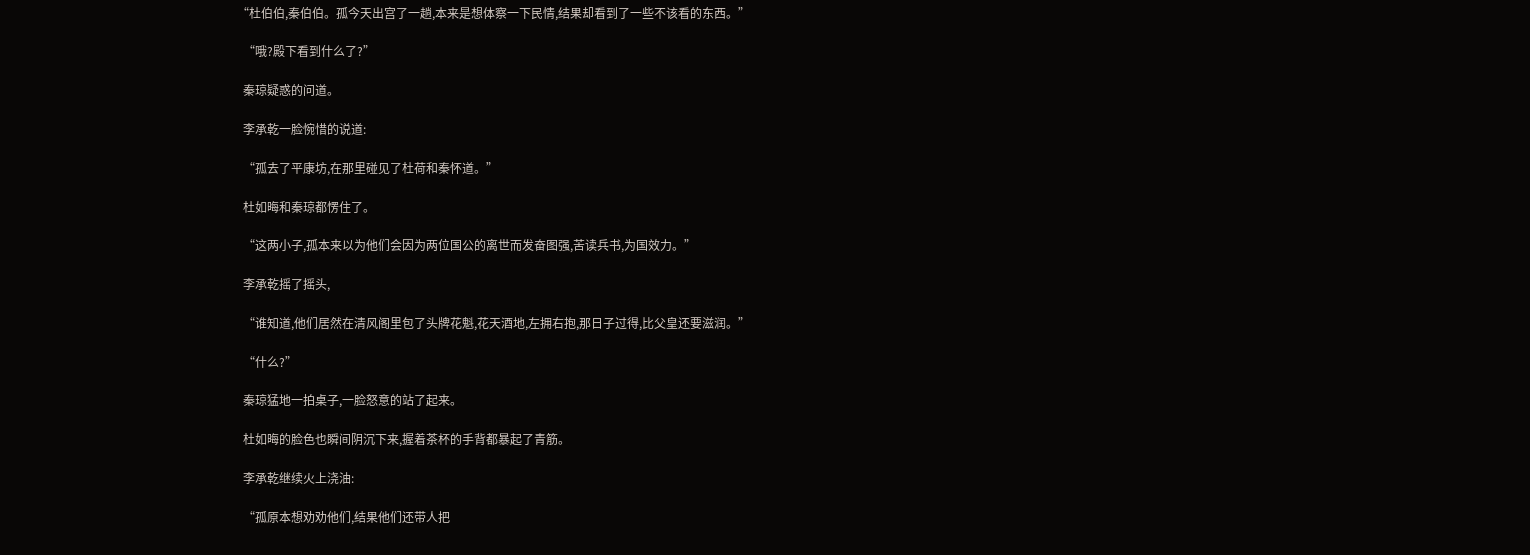“杜伯伯,秦伯伯。孤今天出宫了一趟,本来是想体察一下民情,结果却看到了一些不该看的东西。”

  “哦?殿下看到什么了?”

  秦琼疑惑的问道。

  李承乾一脸惋惜的说道:

  “孤去了平康坊,在那里碰见了杜荷和秦怀道。”

  杜如晦和秦琼都愣住了。

  “这两小子,孤本来以为他们会因为两位国公的离世而发奋图强,苦读兵书,为国效力。”

  李承乾摇了摇头,

  “谁知道,他们居然在清风阁里包了头牌花魁,花天酒地,左拥右抱,那日子过得,比父皇还要滋润。”

  “什么?”

  秦琼猛地一拍桌子,一脸怒意的站了起来。

  杜如晦的脸色也瞬间阴沉下来,握着茶杯的手背都暴起了青筋。

  李承乾继续火上浇油:

  “孤原本想劝劝他们,结果他们还带人把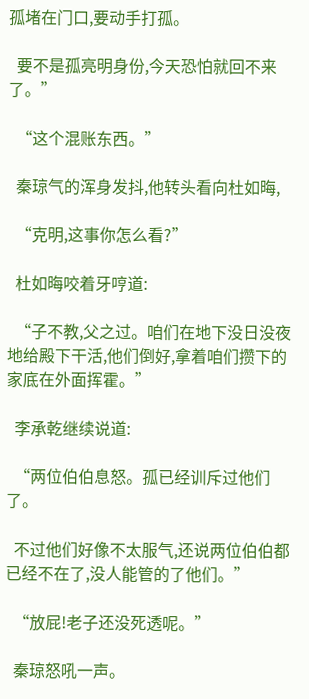孤堵在门口,要动手打孤。

  要不是孤亮明身份,今天恐怕就回不来了。”

  “这个混账东西。”

  秦琼气的浑身发抖,他转头看向杜如晦,

  “克明,这事你怎么看?”

  杜如晦咬着牙哼道:

  “子不教,父之过。咱们在地下没日没夜地给殿下干活,他们倒好,拿着咱们攒下的家底在外面挥霍。”

  李承乾继续说道:

  “两位伯伯息怒。孤已经训斥过他们了。

  不过他们好像不太服气,还说两位伯伯都已经不在了,没人能管的了他们。”

  “放屁!老子还没死透呢。”

  秦琼怒吼一声。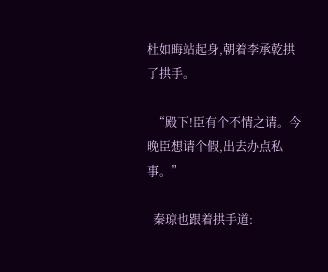杜如晦站起身,朝着李承乾拱了拱手。

  “殿下!臣有个不情之请。今晚臣想请个假,出去办点私事。”

  秦琼也跟着拱手道: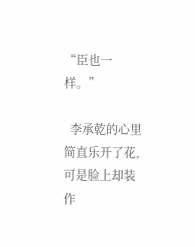“臣也一样。”

  李承乾的心里简直乐开了花,可是脸上却装作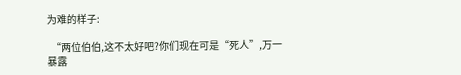为难的样子:

  “两位伯伯,这不太好吧?你们现在可是“死人”,万一暴露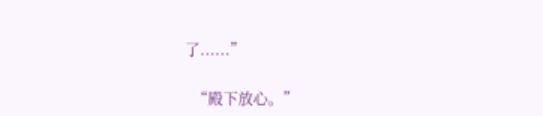了......”

  “殿下放心。”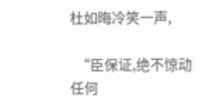杜如晦冷笑一声,

  “臣保证,绝不惊动任何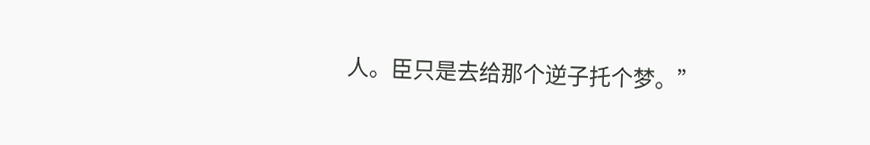人。臣只是去给那个逆子托个梦。”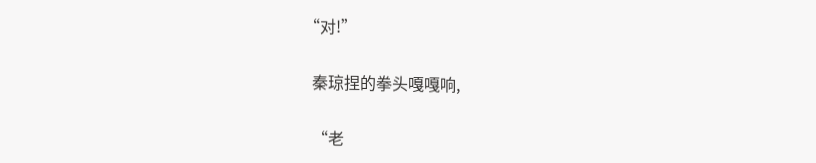“对!”

  秦琼捏的拳头嘎嘎响,

  “老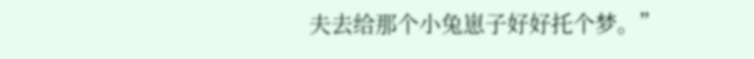夫去给那个小兔崽子好好托个梦。”